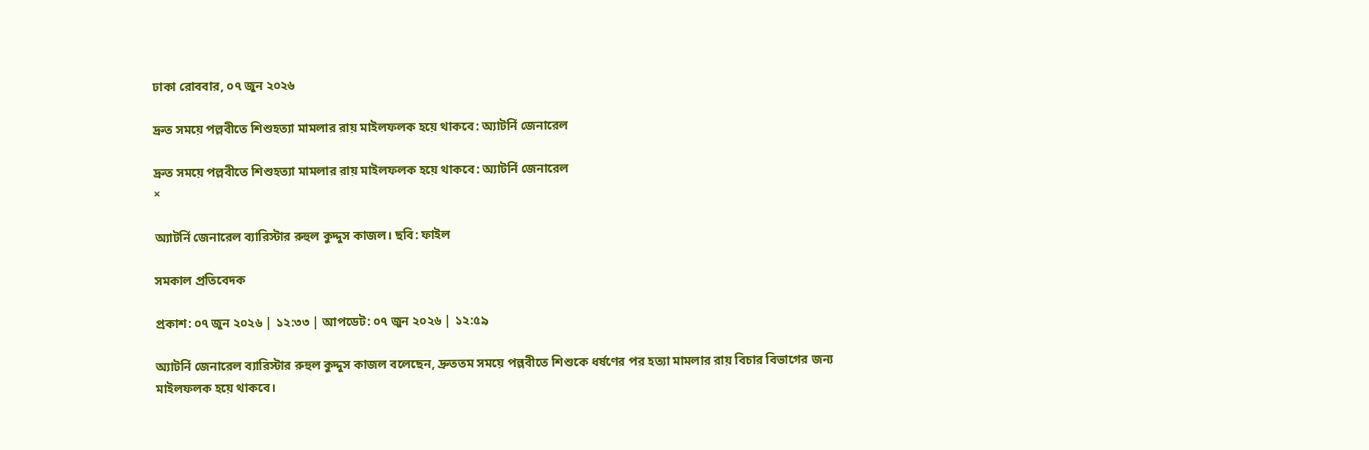ঢাকা রোববার, ০৭ জুন ২০২৬

দ্রুত সময়ে পল্লবীতে শিশুহত্যা মামলার রায় মাইলফলক হয়ে থাকবে: অ্যাটর্নি জেনারেল

দ্রুত সময়ে পল্লবীতে শিশুহত্যা মামলার রায় মাইলফলক হয়ে থাকবে: অ্যাটর্নি জেনারেল
×

অ্যাটর্নি জেনারেল ব্যারিস্টার রুহুল কুদ্দুস কাজল। ছবি: ফাইল

সমকাল প্রতিবেদক

প্রকাশ: ০৭ জুন ২০২৬ | ১২:৩৩ | আপডেট: ০৭ জুন ২০২৬ | ১২:৫৯

অ্যাটর্নি জেনারেল ব্যারিস্টার রুহুল কুদ্দুস কাজল বলেছেন, দ্রুততম সময়ে পল্লবীতে শিশুকে ধর্ষণের পর হত্যা মামলার রায় বিচার বিভাগের জন্য মাইলফলক হয়ে থাকবে।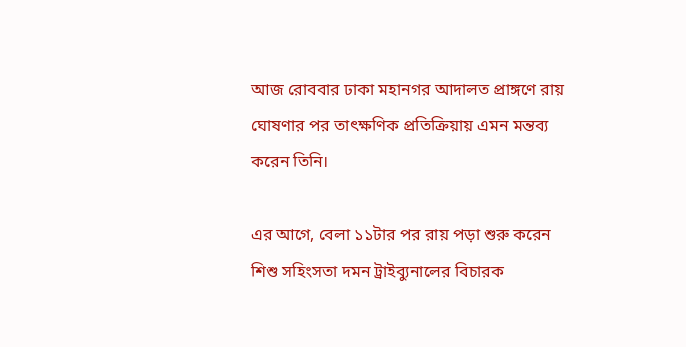আজ রোববার ঢাকা মহানগর আদালত প্রাঙ্গণে রায় ঘোষণার পর তাৎক্ষণিক প্রতিক্রিয়ায় এমন মন্তব্য করেন তিনি।

এর আগে, বেলা ১১টার পর রায় পড়া শুরু করেন শিশু সহিংসতা দমন ট্রাইব্যুনালের বিচারক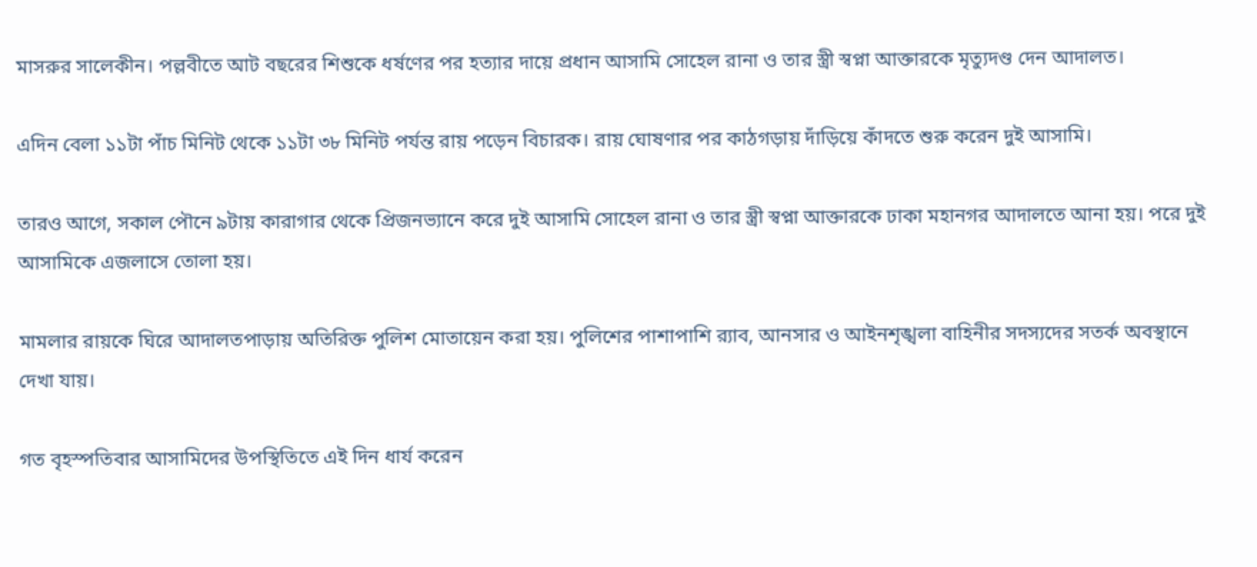মাসরুর সালেকীন। পল্লবীতে আট বছরের শিশুকে ধর্ষণের পর হত্যার দায়ে প্রধান আসামি সোহেল রানা ও তার স্ত্রী স্বপ্না আক্তারকে মৃত্যুদণ্ড দেন আদালত।

এদিন বেলা ১১টা পাঁচ মিনিট থেকে ১১টা ৩৮ মিনিট পর্যন্ত রায় পড়েন বিচারক। রায় ঘোষণার পর কাঠগড়ায় দাঁড়িয়ে কাঁদতে শুরু করেন দুই আসামি।

তারও আগে, সকাল পৌনে ৯টায় কারাগার থেকে প্রিজনভ্যানে করে দুই আসামি সোহেল রানা ও তার স্ত্রী স্বপ্না আক্তারকে ঢাকা মহানগর আদালতে আনা হয়। পরে দুই আসামিকে এজলাসে তোলা হয়।

মামলার রায়কে ঘিরে আদালতপাড়ায় অতিরিক্ত পুলিশ মোতায়েন করা হয়। পুলিশের পাশাপাশি র‌্যাব, আনসার ও আইনশৃঙ্খলা বাহিনীর সদস্যদের সতর্ক অবস্থানে দেখা যায়।

গত বৃহস্পতিবার আসামিদের উপস্থিতিতে এই দিন ধার্য করেন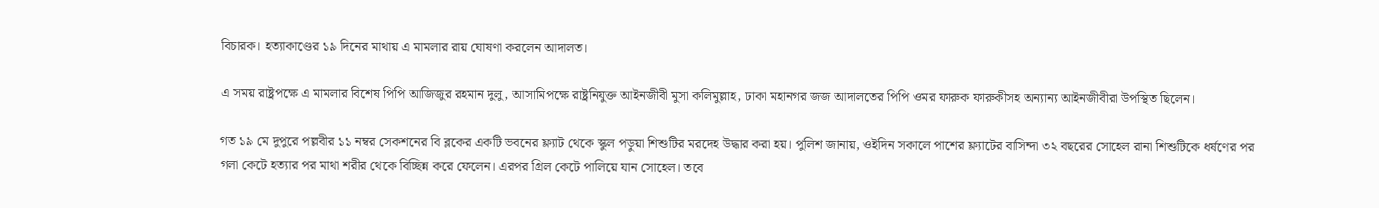বিচারক। হত্যাকাণ্ডের ১৯ দিনের মাথায় এ মামলার রায় ঘোষণা করলেন আদালত।

এ সময় রাষ্ট্রপক্ষে এ মামলার বিশেষ পিপি আজিজুর রহমান দুলু, আসামিপক্ষে রাষ্ট্রনিযুক্ত আইনজীবী মুসা কলিমুল্লাহ, ঢাকা মহানগর জজ আদালতের পিপি ওমর ফারুক ফারুকীসহ অন্যান্য আইনজীবীরা উপস্থিত ছিলেন।

গত ১৯ মে দুপুরে পল্লবীর ১১ নম্বর সেকশনের বি ব্লকের একটি ভবনের ফ্ল্যাট থেকে স্কুল পড়ুয়া শিশুটির মরদেহ উদ্ধার করা হয়। পুলিশ জানায়, ওইদিন সকালে পাশের ফ্ল্যাটের বাসিন্দা ৩২ বছরের সোহেল রানা শিশুটিকে ধর্ষণের পর গলা কেটে হত্যার পর মাথা শরীর থেকে বিচ্ছিন্ন করে ফেলেন। এরপর গ্রিল কেটে পালিয়ে যান সোহেল। তবে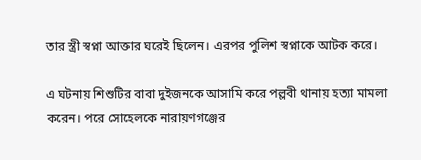তার স্ত্রী স্বপ্না আক্তার ঘরেই ছিলেন। এরপর পুলিশ স্বপ্নাকে আটক করে।

এ ঘটনায় শিশুটির বাবা দুইজনকে আসামি করে পল্লবী থানায় হত্যা মামলা করেন। পরে সোহেলকে নারায়ণগঞ্জের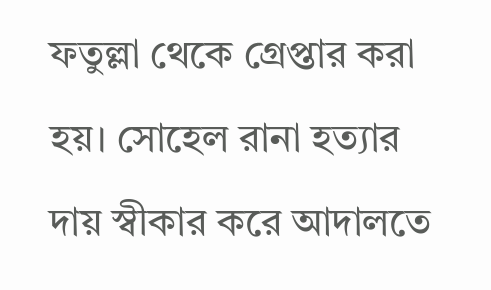ফতুল্লা থেকে গ্রেপ্তার করা হয়। সোহেল রানা হত্যার দায় স্বীকার করে আদালতে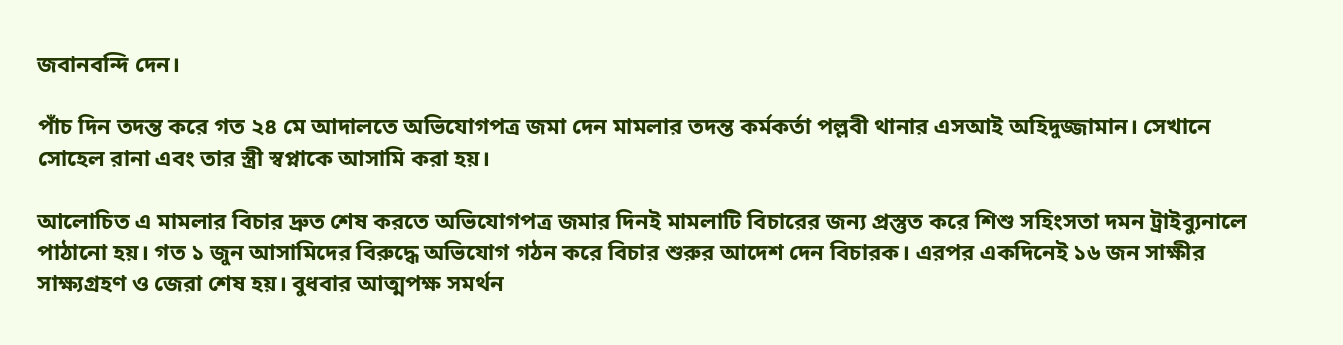জবানবন্দি দেন।

পাঁচ দিন তদন্ত করে গত ২৪ মে আদালতে অভিযোগপত্র জমা দেন মামলার তদন্ত কর্মকর্তা পল্লবী থানার এসআই অহিদুজ্জামান। সেখানে সোহেল রানা এবং তার স্ত্রী স্বপ্নাকে আসামি করা হয়।

আলোচিত এ মামলার বিচার দ্রুত শেষ করতে অভিযোগপত্র জমার দিনই মামলাটি বিচারের জন্য প্রস্তুত করে শিশু সহিংসতা দমন ট্রাইব্যুনালে পাঠানো হয়। গত ১ জুন আসামিদের বিরুদ্ধে অভিযোগ গঠন করে বিচার শুরুর আদেশ দেন বিচারক। এরপর একদিনেই ১৬ জন সাক্ষীর সাক্ষ্যগ্রহণ ও জেরা শেষ হয়। বুধবার আত্মপক্ষ সমর্থন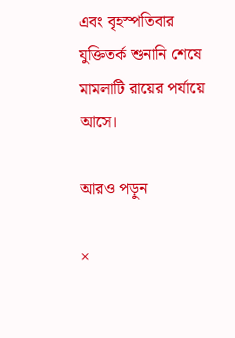এবং বৃহস্পতিবার যুক্তিতর্ক শুনানি শেষে মামলাটি রায়ের পর্যায়ে আসে।

আরও পড়ুন

×